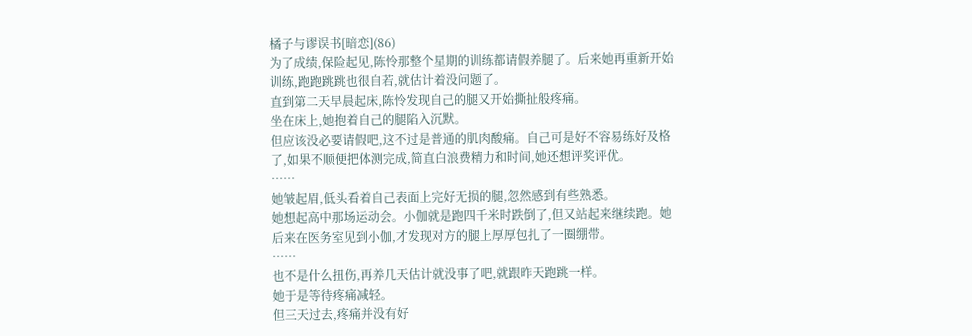橘子与谬误书[暗恋](86)
为了成绩,保险起见,陈怜那整个星期的训练都请假养腿了。后来她再重新开始训练,跑跑跳跳也很自若,就估计着没问题了。
直到第二天早晨起床,陈怜发现自己的腿又开始撕扯般疼痛。
坐在床上,她抱着自己的腿陷入沉默。
但应该没必要请假吧,这不过是普通的肌肉酸痛。自己可是好不容易练好及格了,如果不顺便把体测完成,简直白浪费精力和时间,她还想评奖评优。
……
她皱起眉,低头看着自己表面上完好无损的腿,忽然感到有些熟悉。
她想起高中那场运动会。小伽就是跑四千米时跌倒了,但又站起来继续跑。她后来在医务室见到小伽,才发现对方的腿上厚厚包扎了一圈绷带。
……
也不是什么扭伤,再养几天估计就没事了吧,就跟昨天跑跳一样。
她于是等待疼痛减轻。
但三天过去,疼痛并没有好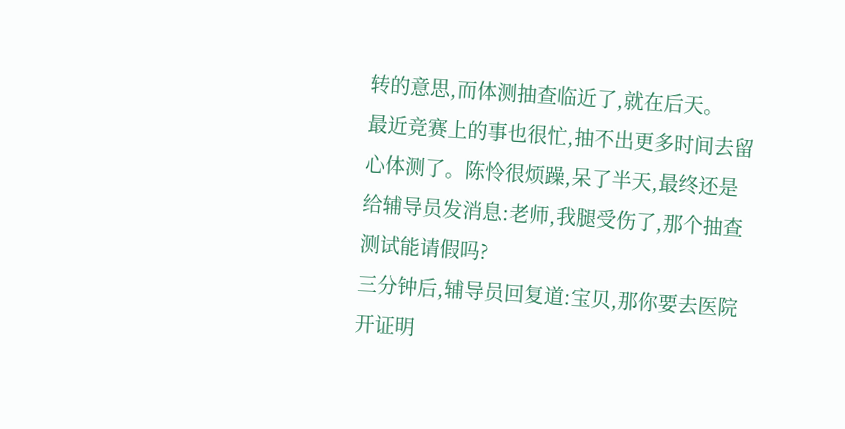转的意思,而体测抽查临近了,就在后天。
最近竞赛上的事也很忙,抽不出更多时间去留心体测了。陈怜很烦躁,呆了半天,最终还是给辅导员发消息:老师,我腿受伤了,那个抽查测试能请假吗?
三分钟后,辅导员回复道:宝贝,那你要去医院开证明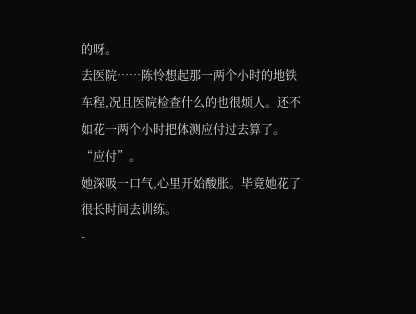的呀。
去医院……陈怜想起那一两个小时的地铁车程,况且医院检查什么的也很烦人。还不如花一两个小时把体测应付过去算了。
“应付”。
她深吸一口气,心里开始酸胀。毕竟她花了很长时间去训练。
-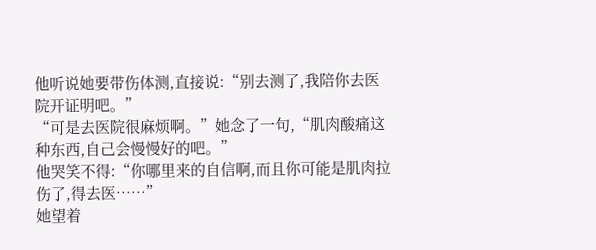他听说她要带伤体测,直接说:“别去测了,我陪你去医院开证明吧。”
“可是去医院很麻烦啊。”她念了一句,“肌肉酸痛这种东西,自己会慢慢好的吧。”
他哭笑不得:“你哪里来的自信啊,而且你可能是肌肉拉伤了,得去医……”
她望着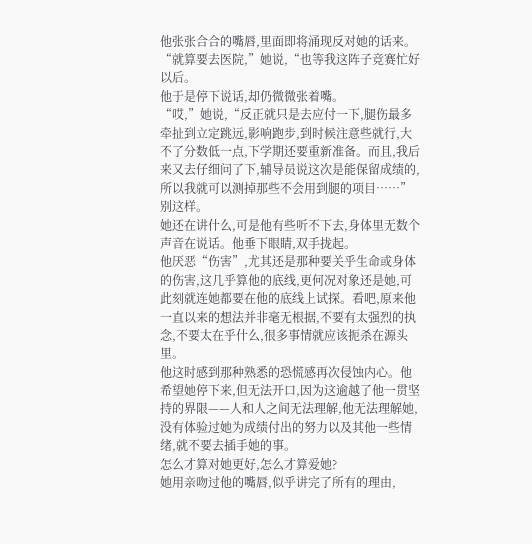他张张合合的嘴唇,里面即将涌现反对她的话来。
“就算要去医院,”她说,“也等我这阵子竞赛忙好以后。
他于是停下说话,却仍微微张着嘴。
“哎,”她说,“反正就只是去应付一下,腿伤最多牵扯到立定跳远,影响跑步,到时候注意些就行,大不了分数低一点,下学期还要重新准备。而且,我后来又去仔细问了下,辅导员说这次是能保留成绩的,所以我就可以测掉那些不会用到腿的项目……”
别这样。
她还在讲什么,可是他有些听不下去,身体里无数个声音在说话。他垂下眼睛,双手拢起。
他厌恶“伤害”,尤其还是那种要关乎生命或身体的伤害,这几乎算他的底线,更何况对象还是她,可此刻就连她都要在他的底线上试探。看吧,原来他一直以来的想法并非毫无根据,不要有太强烈的执念,不要太在乎什么,很多事情就应该扼杀在源头里。
他这时感到那种熟悉的恐慌感再次侵蚀内心。他希望她停下来,但无法开口,因为这逾越了他一贯坚持的界限——人和人之间无法理解,他无法理解她,没有体验过她为成绩付出的努力以及其他一些情绪,就不要去插手她的事。
怎么才算对她更好,怎么才算爱她?
她用亲吻过他的嘴唇,似乎讲完了所有的理由,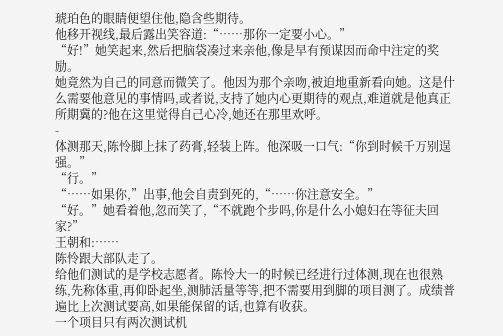琥珀色的眼睛便望住他,隐含些期待。
他移开视线,最后露出笑容道:“……那你一定要小心。”
“好!”她笑起来,然后把脑袋凑过来亲他,像是早有预谋因而命中注定的奖励。
她竟然为自己的同意而微笑了。他因为那个亲吻,被迫地重新看向她。这是什么需要他意见的事情吗,或者说,支持了她内心更期待的观点,难道就是他真正所期冀的?他在这里觉得自己心冷,她还在那里欢呼。
-
体测那天,陈怜脚上抹了药膏,轻装上阵。他深吸一口气:“你到时候千万别逞强。”
“行。”
“……如果你,”出事,他会自责到死的,“……你注意安全。”
“好。”她看着他,忽而笑了,“不就跑个步吗,你是什么小媳妇在等征夫回家?”
王朝和:……
陈怜跟大部队走了。
给他们测试的是学校志愿者。陈怜大一的时候已经进行过体测,现在也很熟练,先称体重,再仰卧起坐,测肺活量等等,把不需要用到脚的项目测了。成绩普遍比上次测试要高,如果能保留的话,也算有收获。
一个项目只有两次测试机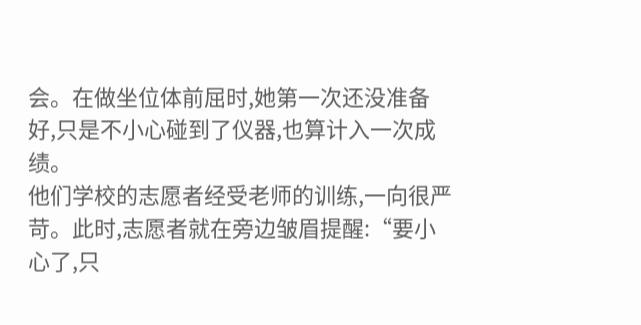会。在做坐位体前屈时,她第一次还没准备好,只是不小心碰到了仪器,也算计入一次成绩。
他们学校的志愿者经受老师的训练,一向很严苛。此时,志愿者就在旁边皱眉提醒:“要小心了,只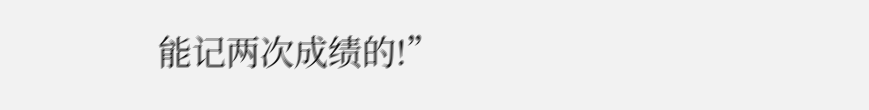能记两次成绩的!”